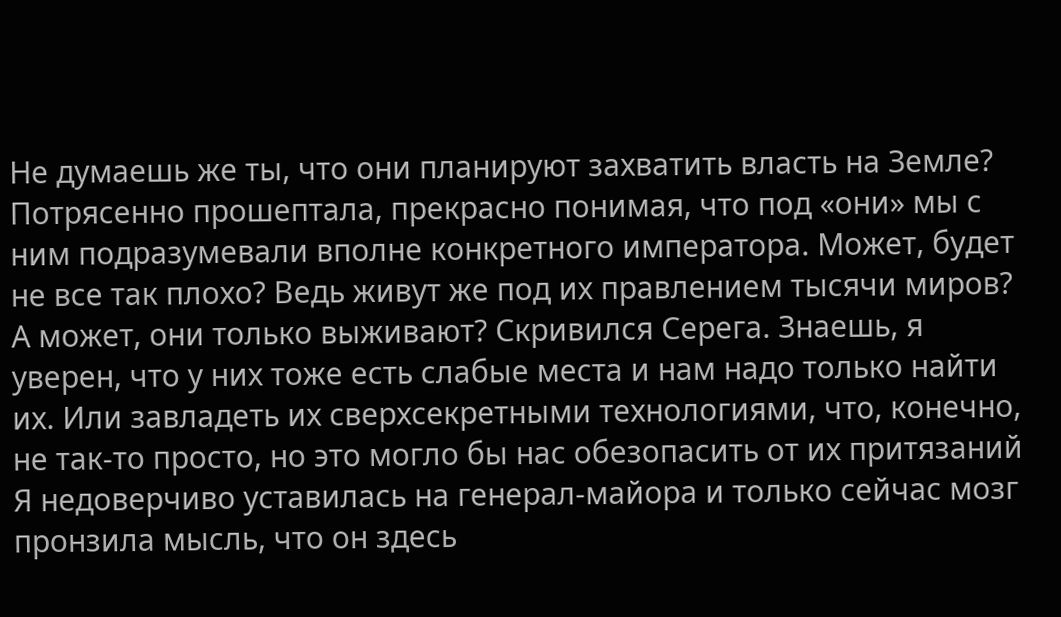Не думаешь же ты, что они планируют захватить власть на Земле? Потрясенно прошептала, прекрасно понимая, что под «они» мы с ним подразумевали вполне конкретного императора. Может, будет не все так плохо? Ведь живут же под их правлением тысячи миров?
А может, они только выживают? Скривился Серега. Знаешь, я уверен, что у них тоже есть слабые места и нам надо только найти их. Или завладеть их сверхсекретными технологиями, что, конечно, не так-то просто, но это могло бы нас обезопасить от их притязаний
Я недоверчиво уставилась на генерал-майора и только сейчас мозг пронзила мысль, что он здесь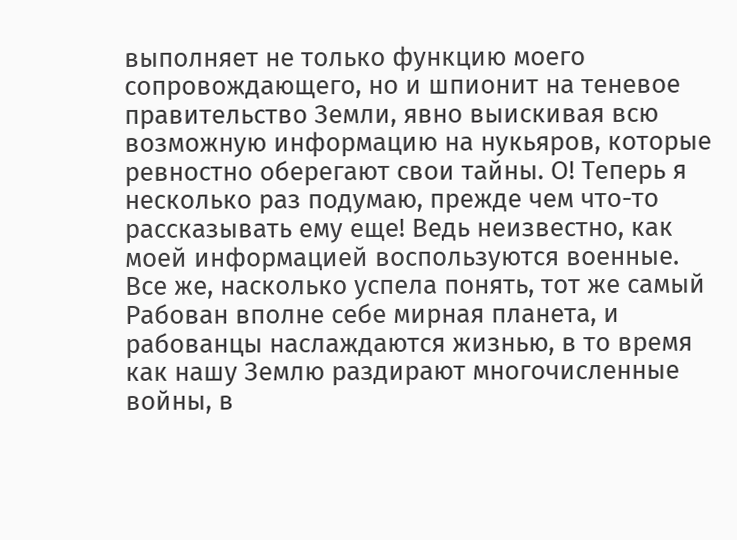выполняет не только функцию моего сопровождающего, но и шпионит на теневое правительство Земли, явно выискивая всю возможную информацию на нукьяров, которые ревностно оберегают свои тайны. О! Теперь я несколько раз подумаю, прежде чем что-то рассказывать ему еще! Ведь неизвестно, как моей информацией воспользуются военные. Все же, насколько успела понять, тот же самый Рабован вполне себе мирная планета, и рабованцы наслаждаются жизнью, в то время как нашу Землю раздирают многочисленные войны, в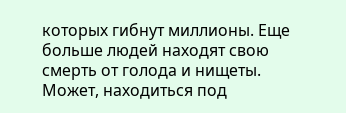которых гибнут миллионы. Еще больше людей находят свою смерть от голода и нищеты. Может, находиться под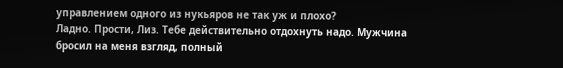управлением одного из нукьяров не так уж и плохо?
Ладно. Прости, Лиз. Тебе действительно отдохнуть надо. Мужчина бросил на меня взгляд, полный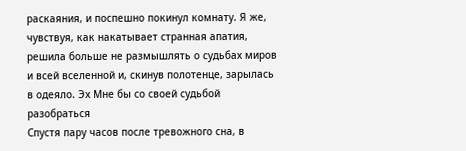раскаяния, и поспешно покинул комнату. Я же, чувствуя, как накатывает странная апатия, решила больше не размышлять о судьбах миров и всей вселенной и, скинув полотенце, зарылась в одеяло. Эх Мне бы со своей судьбой разобраться
Спустя пару часов после тревожного сна, в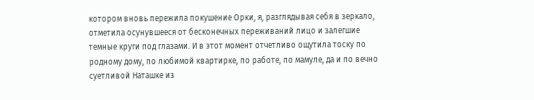котором вновь пережила покушение Орки, я, разглядывая себя в зеркало, отметила осунувшееся от бесконечных переживаний лицо и залегшие темные круги под глазами. И в этот момент отчетливо ощутила тоску по родному дому, по любимой квартирке, по работе, по мамуле, да и по вечно суетливой Наташке из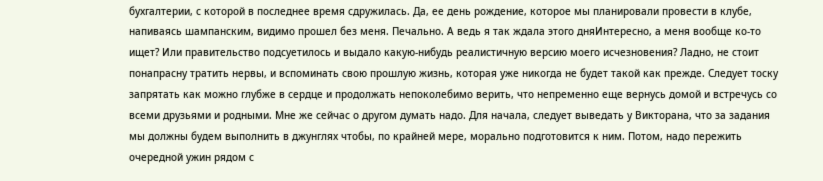бухгалтерии, с которой в последнее время сдружилась. Да, ее день рождение, которое мы планировали провести в клубе, напиваясь шампанским, видимо прошел без меня. Печально. А ведь я так ждала этого дняИнтересно, а меня вообще ко-то ищет? Или правительство подсуетилось и выдало какую-нибудь реалистичную версию моего исчезновения? Ладно, не стоит понапрасну тратить нервы, и вспоминать свою прошлую жизнь, которая уже никогда не будет такой как прежде. Следует тоску запрятать как можно глубже в сердце и продолжать непоколебимо верить, что непременно еще вернусь домой и встречусь со всеми друзьями и родными. Мне же сейчас о другом думать надо. Для начала, следует выведать у Викторана, что за задания мы должны будем выполнить в джунглях чтобы, по крайней мере, морально подготовится к ним. Потом, надо пережить очередной ужин рядом с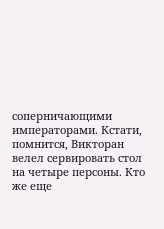соперничающими императорами. Кстати, помнится, Викторан велел сервировать стол на четыре персоны. Кто же еще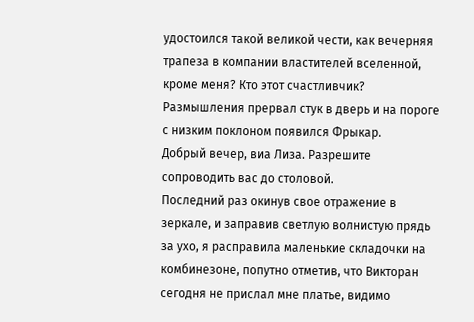удостоился такой великой чести, как вечерняя трапеза в компании властителей вселенной, кроме меня? Кто этот счастливчик?
Размышления прервал стук в дверь и на пороге с низким поклоном появился Фрыкар.
Добрый вечер, виа Лиза. Разрешите сопроводить вас до столовой.
Последний раз окинув свое отражение в зеркале, и заправив светлую волнистую прядь за ухо, я расправила маленькие складочки на комбинезоне, попутно отметив, что Викторан сегодня не прислал мне платье, видимо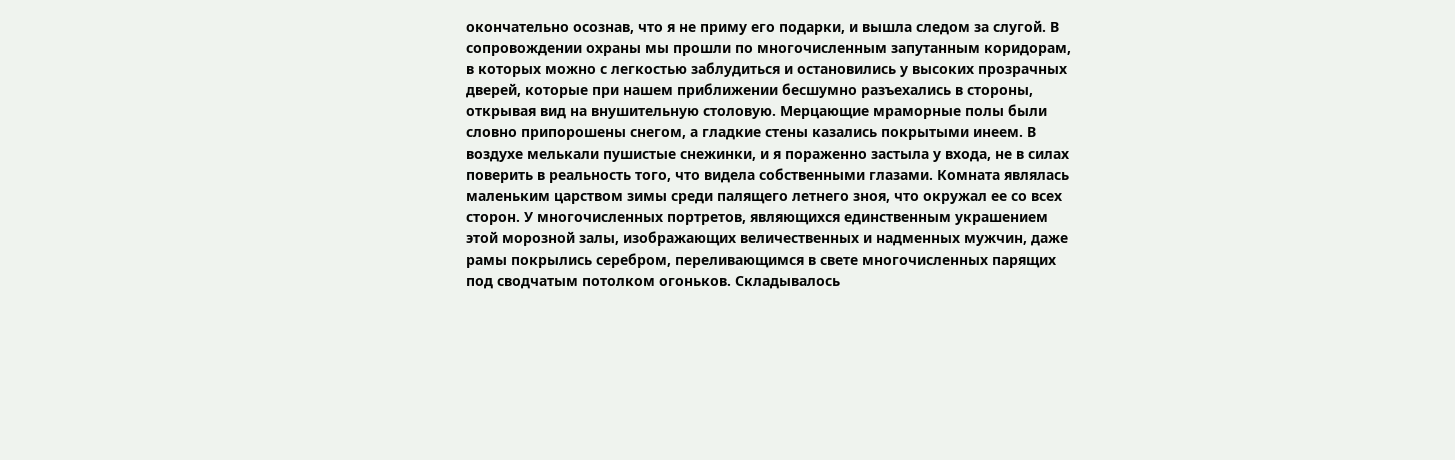окончательно осознав, что я не приму его подарки, и вышла следом за слугой. В сопровождении охраны мы прошли по многочисленным запутанным коридорам, в которых можно с легкостью заблудиться и остановились у высоких прозрачных дверей, которые при нашем приближении бесшумно разъехались в стороны, открывая вид на внушительную столовую. Мерцающие мраморные полы были словно припорошены снегом, а гладкие стены казались покрытыми инеем. В воздухе мелькали пушистые снежинки, и я пораженно застыла у входа, не в силах поверить в реальность того, что видела собственными глазами. Комната являлась маленьким царством зимы среди палящего летнего зноя, что окружал ее со всех сторон. У многочисленных портретов, являющихся единственным украшением этой морозной залы, изображающих величественных и надменных мужчин, даже рамы покрылись серебром, переливающимся в свете многочисленных парящих под сводчатым потолком огоньков. Складывалось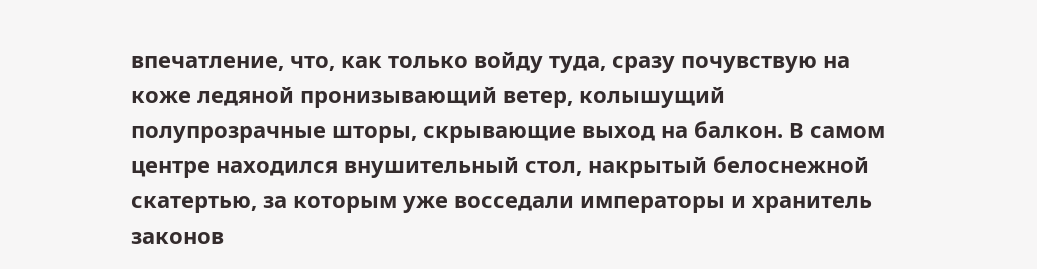впечатление, что, как только войду туда, сразу почувствую на коже ледяной пронизывающий ветер, колышущий полупрозрачные шторы, скрывающие выход на балкон. В самом центре находился внушительный стол, накрытый белоснежной скатертью, за которым уже восседали императоры и хранитель законов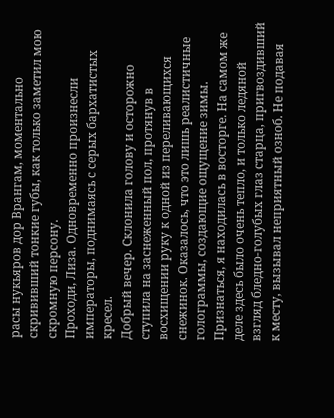расы нукьяров дор Врангам, моментально скрививший тонкие губы, как только заметил мою скромную персону.
Проходи, Лиза. Одновременно произнесли императоры, поднимаясь с серых бархатистых кресел.
Добрый вечер. Склонила голову и осторожно ступила на заснеженный пол, протянув в восхищении руку к одной из переливающихся снежинок. Оказалось, что это лишь реалистичные голограммы, создающие ощущение зимы. Признаться, я находилась в восторге. На самом же деле здесь было очень тепло, и только ледяной взгляд бледно-голубых глаз старца, пригвоздивший к месту, вызывал неприятный озноб. Не подавая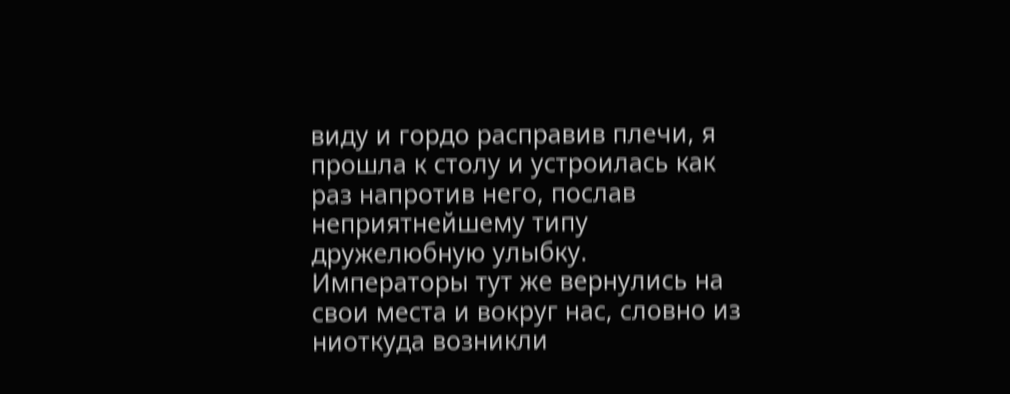виду и гордо расправив плечи, я прошла к столу и устроилась как раз напротив него, послав неприятнейшему типу дружелюбную улыбку. Императоры тут же вернулись на свои места и вокруг нас, словно из ниоткуда возникли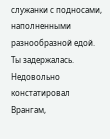служанки с подносами, наполненными разнообразной едой.
Ты задержалась. Недовольно констатировал Врангам,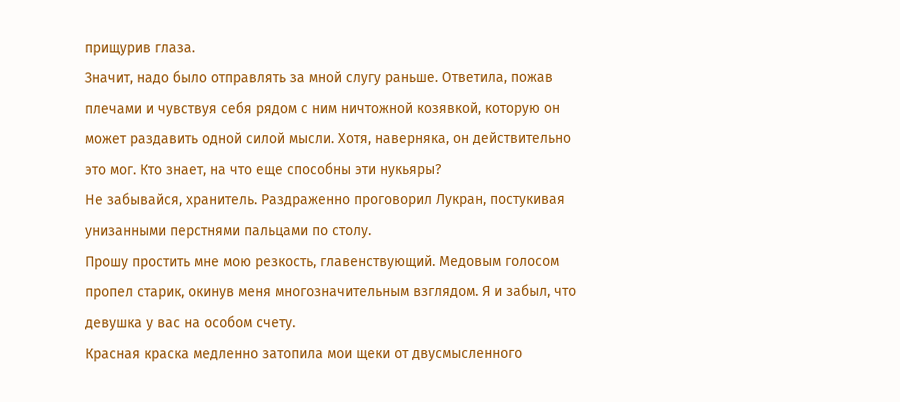прищурив глаза.
Значит, надо было отправлять за мной слугу раньше. Ответила, пожав плечами и чувствуя себя рядом с ним ничтожной козявкой, которую он может раздавить одной силой мысли. Хотя, наверняка, он действительно это мог. Кто знает, на что еще способны эти нукьяры?
Не забывайся, хранитель. Раздраженно проговорил Лукран, постукивая унизанными перстнями пальцами по столу.
Прошу простить мне мою резкость, главенствующий. Медовым голосом пропел старик, окинув меня многозначительным взглядом. Я и забыл, что девушка у вас на особом счету.
Красная краска медленно затопила мои щеки от двусмысленного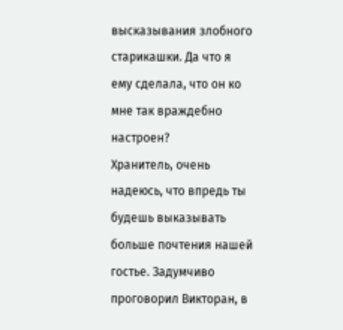высказывания злобного старикашки. Да что я ему сделала, что он ко мне так враждебно настроен?
Хранитель, очень надеюсь, что впредь ты будешь выказывать больше почтения нашей гостье. Задумчиво проговорил Викторан, в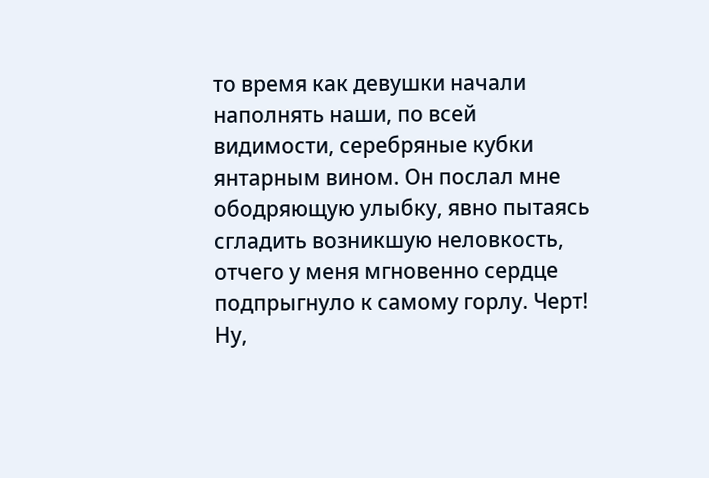то время как девушки начали наполнять наши, по всей видимости, серебряные кубки янтарным вином. Он послал мне ободряющую улыбку, явно пытаясь сгладить возникшую неловкость, отчего у меня мгновенно сердце подпрыгнуло к самому горлу. Черт! Ну,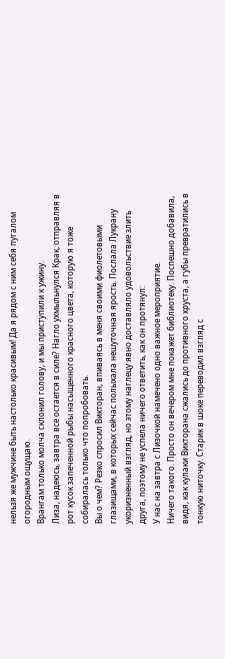нельзя же мужчине быть настолько красивым! Да я рядом с ним себя пугалом огородным ощущаю.
Врангам только молча склонил голову, и мы приступили к ужину.
Лиза, надеюсь, завтра все остается в силе? Нагло ухмыльнулся Крак, отправляя в рот кусок запеченной рыбы насыщенного красного цвета, которую я тоже собиралась только что попробовать.
Вы о чем? Резко спросил Викторан, впиваясь в меня своими фиолетовыми глазищами, в которых сейчас полыхала нешуточная ярость. Послала Лукрану укоризненный взгляд, но этому наглецу явно доставляло удовольствие злить друга, поэтому не успела ничего ответить, как он протянул:
У нас на завтра с Лизочкой намечено одно важное мероприятие.
Ничего такого. Просто он вечером мне покажет библиотеку. Поспешно добавила, видя, как кулаки Викторана сжались до противного хруста, а губы превратились в тонкую ниточку. Старик в шоке переводил взгляд с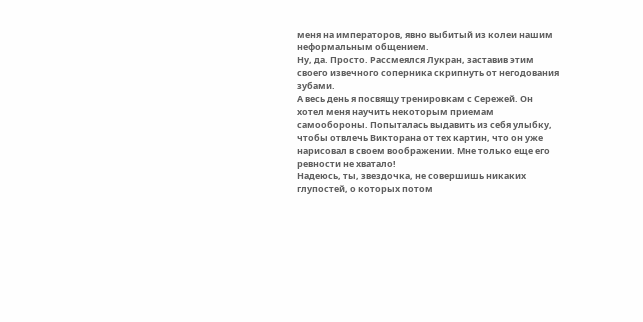меня на императоров, явно выбитый из колеи нашим неформальным общением.
Ну, да. Просто. Рассмеялся Лукран, заставив этим своего извечного соперника скрипнуть от негодования зубами.
А весь день я посвящу тренировкам с Сережей. Он хотел меня научить некоторым приемам самообороны. Попыталась выдавить из себя улыбку, чтобы отвлечь Викторана от тех картин, что он уже нарисовал в своем воображении. Мне только еще его ревности не хватало!
Надеюсь, ты, звездочка, не совершишь никаких глупостей, о которых потом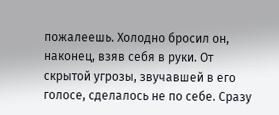пожалеешь. Холодно бросил он, наконец, взяв себя в руки. От скрытой угрозы, звучавшей в его голосе, сделалось не по себе. Сразу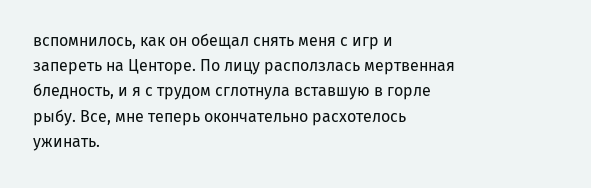вспомнилось, как он обещал снять меня с игр и запереть на Центоре. По лицу расползлась мертвенная бледность, и я с трудом сглотнула вставшую в горле рыбу. Все, мне теперь окончательно расхотелось ужинать.